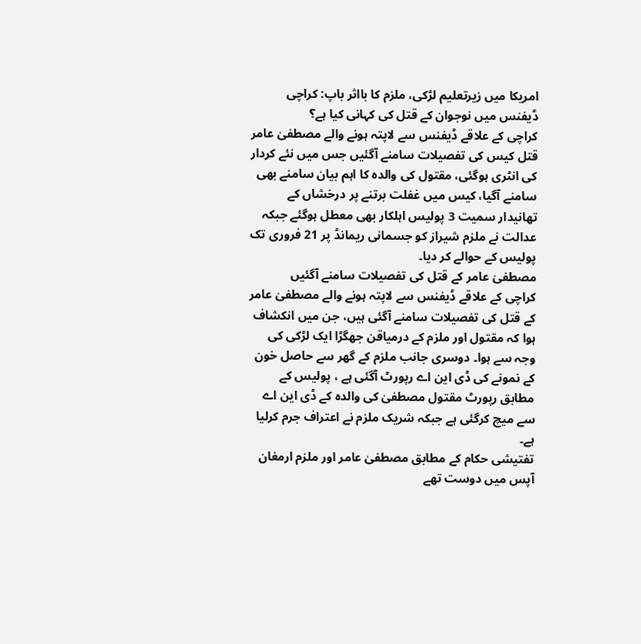امریکا میں زیرتعلیم لڑکی، ملزم کا بااثر باپ: کراچی ڈیفنس میں نوجوان کے قتل کی کہانی کیا ہے؟
کراچی کے علاقے ڈیفنس سے لاپتہ ہونے والے مصطفیٰ عامر قتل کیس کی تفصیلات سامنے آگئیں جس میں نئے کردار کی انٹری ہوگئی، مقتول کی والدہ کا اہم بیان سامنے بھی سامنے آگیا، کیس میں غفلت برتنے پر درخشاں کے تھانیدار سمیت 3 پولیس اہلکار بھی معطل ہوگئے جبکہ عدالت نے ملزم شیراز کو جسمانی ریمانڈ پر 21 فروری تک پولیس کے حوالے کر دیا۔
مصطفیٰ عامر کے قتل کی تفصیلات سامنے آگئیں
کراچی کے علاقے ڈیفنس سے لاپتہ ہونے والے مصطفیٰ عامر کے قتل کی تفصیلات سامنے آگئی ہیں، جن میں انکشاف ہوا کہ مقتول اور ملزم کے درمیاقن جھگڑا ایک لڑکی کی وجہ سے ہوا۔ دوسری جانب ملزم کے گھر سے حاصل خون کے نمونے کی ڈی این اے رپورٹ آگئی ہے ، پولیس کے مطابق رپورٹ مقتول مصطفیٰ کی والدہ کے ڈی این اے سے میچ کرگئی ہے جبکہ شریک ملزم نے اعتراف جرم کرلیا ہے۔
تفتیشی حکام کے مطابق مصطفیٰ عامر اور ملزم ارمغان آپس میں دوست تھے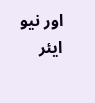اور نیو ایئر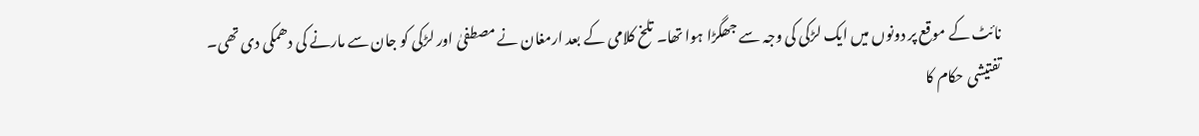نائٹ کے موقع پر دونوں میں ایک لڑکی کی وجہ سے جھگڑا ہوا تھا۔ تلخ کلامی کے بعد ارمغان نے مصطفیٰ اور لڑکی کو جان سے مارنے کی دھمکی دی تھی۔
تفتیشی حکام کا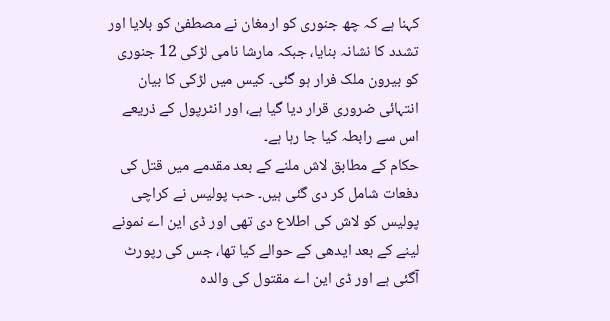کہنا ہے کہ چھ جنوری کو ارمغان نے مصطفیٰ کو بلایا اور تشدد کا نشانہ بنایا، جبکہ مارشا نامی لڑکی 12 جنوری کو بیرون ملک فرار ہو گئی۔ کیس میں لڑکی کا بیان انتہائی ضروری قرار دیا گیا ہے، اور انٹرپول کے ذریعے اس سے رابطہ کیا جا رہا ہے۔
حکام کے مطابق لاش ملنے کے بعد مقدمے میں قتل کی دفعات شامل کر دی گئی ہیں۔ حب پولیس نے کراچی پولیس کو لاش کی اطلاع دی تھی اور ڈی این اے نمونے لینے کے بعد ایدھی کے حوالے کیا تھا، جس کی رپورٹ آگئی ہے اور ڈی این اے مقتول کی والدہ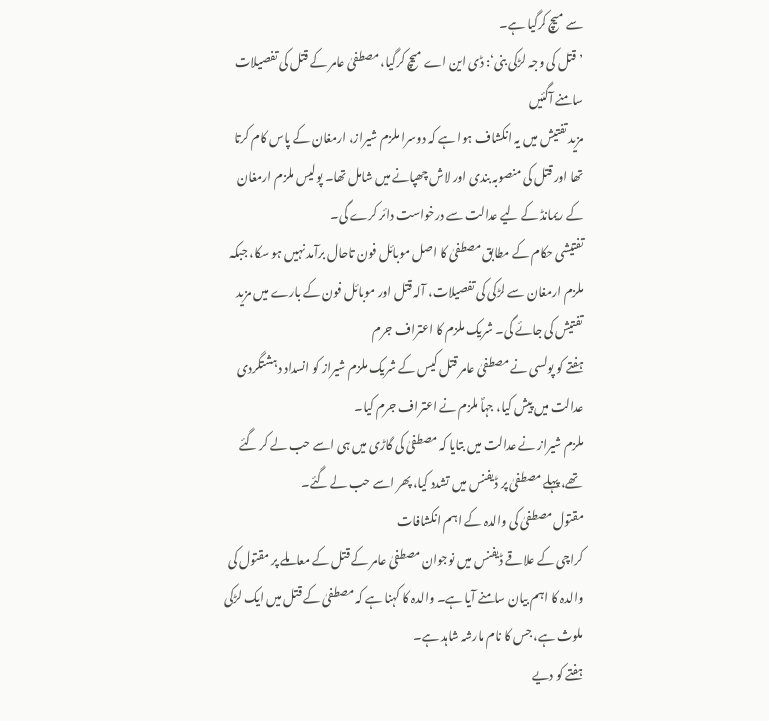سے میچ کرگیا ہے۔
’قتل کی وجہ لڑکی بنی‘: ڈی این اے میچ کرگیا، مصطفیٰ عامر کے قتل کی تفصیلات سامنے آگئیں
مزید تفتیش میں یہ انکشاف ہوا ہے کہ دوسرا ملزم شیراز، ارمغان کے پاس کام کرتا تھا اور قتل کی منصوبہ بندی اور لاش چھپانے میں شامل تھا۔ پولیس ملزم ارمغان کے ریمانڈ کے لیے عدالت سے درخواست دائر کرے گی۔
تفتیشی حکام کے مطابق مصطفیٰ کا اصل موبائل فون تاحال برآمد نہیں ہو سکا، جبکہ ملزم ارمغان سے لڑکی کی تفصیلات، آلہ قتل اور موبائل فون کے بارے میں مزید تفتیش کی جائے گی۔ شریک ملزم کا اعتراف جرم
ہفتے کو پولسی نے مصطفیٰ عامر قتل کیس کے شریک ملزم شیراز کو انسداد دہشتگردی عدالت میں پیش کیا، جہاؐ ملزم نے اعتراف جرم کیا۔
ملزم شیراز نے عدالت میں بتایا کہ مصطفیٰ کی گاڑی میں ہی اسے حب لے کر گئے تھے، پہلے مصطفیٰ پر ڈیفنس میں تشدد کیا، پھر اسے حب لے گئے۔
مقتول مصطفیٰ کی والدہ کے اہم انکشافات
کراچی کے علاقے ڈیفنس میں نوجوان مصطفیٰ عامر کے قتل کے معاملے پر مقتول کی والدہ کا اہم بیان سامنے آیا ہے۔ والدہ کا کہنا ہے کہ مصطفیٰ کے قتل میں ایک لڑکی ملوث ہے، جس کا نام مارشہ شاہد ہے۔
ہفتے کو دیے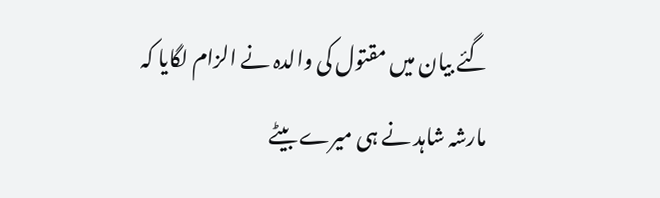گئے بیان میں مقتول کی والدہ نے الزام لگایا کہ مارشہ شاہد نے ہی میرے بیٹے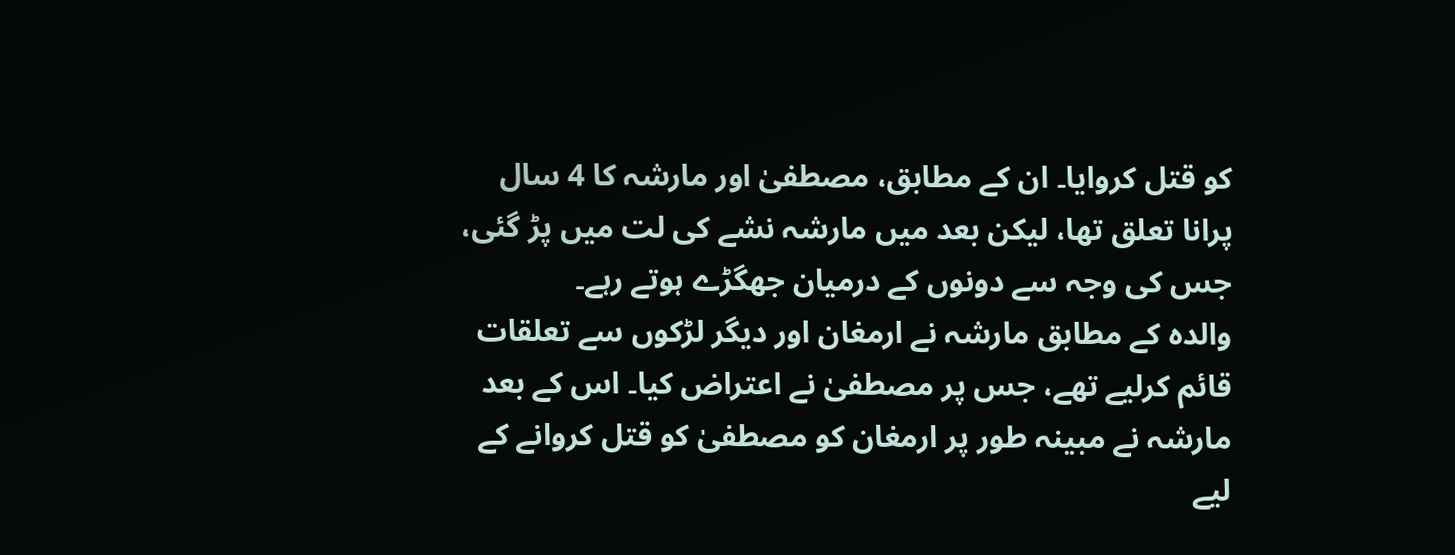کو قتل کروایا۔ ان کے مطابق، مصطفیٰ اور مارشہ کا 4 سال پرانا تعلق تھا، لیکن بعد میں مارشہ نشے کی لت میں پڑ گئی، جس کی وجہ سے دونوں کے درمیان جھگڑے ہوتے رہے۔
والدہ کے مطابق مارشہ نے ارمغان اور دیگر لڑکوں سے تعلقات قائم کرلیے تھے، جس پر مصطفیٰ نے اعتراض کیا۔ اس کے بعد مارشہ نے مبینہ طور پر ارمغان کو مصطفیٰ کو قتل کروانے کے لیے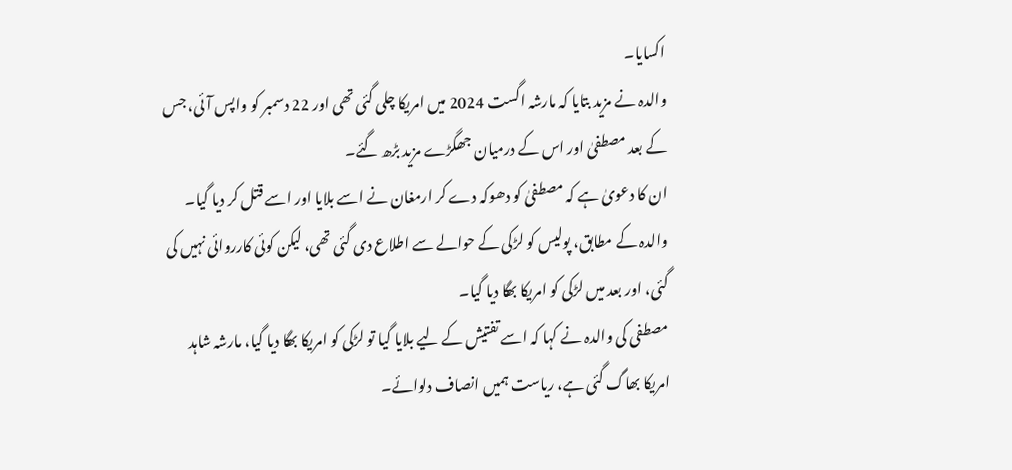اکسایا۔
والدہ نے مزید بتایا کہ مارشہ اگست 2024 میں امریکا چلی گئی تھی اور 22 دسمبر کو واپس آئی، جس کے بعد مصطفیٰ اور اس کے درمیان جھگڑے مزید بڑھ گئے۔
ان کا دعویٰ ہے کہ مصطفیٰ کو دھوکہ دے کر ارمغان نے اسے بلایا اور اسے قتل کر دیا گیا۔ والدہ کے مطابق، پولیس کو لڑکی کے حوالے سے اطلاع دی گئی تھی، لیکن کوئی کارروائی نہیں کی گئی، اور بعد میں لڑکی کو امریکا بھگا دیا گیا۔
مصطفی کی والدہ نے کہا کہ اسے تفتیش کے لیے بلایا گیا تو لڑکی کو امریکا بھگا دیا گیا، مارشہ شاہد امریکا بھاگ گئی ہے، ریاست ہمیں انصاف دلوائے۔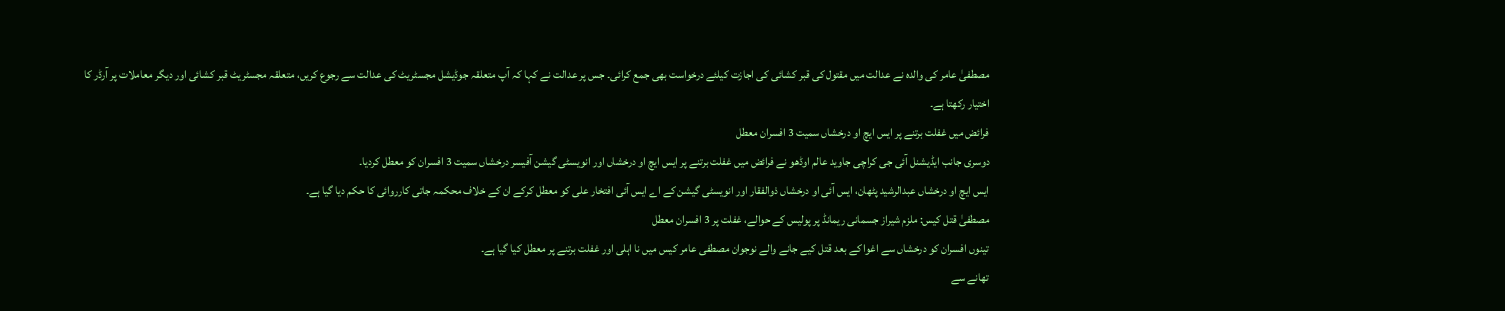مصطفیٰ عامر کی والدہ نے عدالت میں مقتول کی قبر کشائی کی اجازت کیلئے درخواست بھی جمع کرائی۔ جس پر عدالت نے کہا کہ آپ متعلقہ جوڈیشل مجسٹریٹ کی عدالت سے رجوع کریں، متعلقہ مجسٹریٹ قبر کشائی اور دیگر معاملات پر آرڈر کا اختیار رکھتا ہے۔
فرائض میں غفلت برتنے پر ایس ایچ او درخشاں سمیت 3 افسران معطل
دوسری جانب ایڈیشنل آئی جی کراچی جاوید عالم اوڈھو نے فرائض میں غفلت برتنے پر ایس ایچ او درخشاں اور انویسٹی گیشن آفیسر درخشاں سمیت 3 افسران کو معطل کردیا۔
ایس ایچ او درخشاں عبدالرشید پٹھان، ایس آئی او درخشاں ذوالفقار اور انویسٹی گیشن کے اے ایس آئی افتخار علی کو معطل کرکے ان کے خلاف محکمہ جاتی کارروائی کا حکم دیا گیا ہے۔
مصطفیٰ قتل کیس: ملزم شیراز جسمانی ریمانڈ پر پولیس کے حوالے، غفلت پر 3 افسران معطل
تینوں افسران کو درخشاں سے اغوا کے بعد قتل کیے جانے والے نوجوان مصطفی عامر کیس میں نا اہلی اور غفلت برتنے پر معطل کیا گیا ہے۔
تھانے سے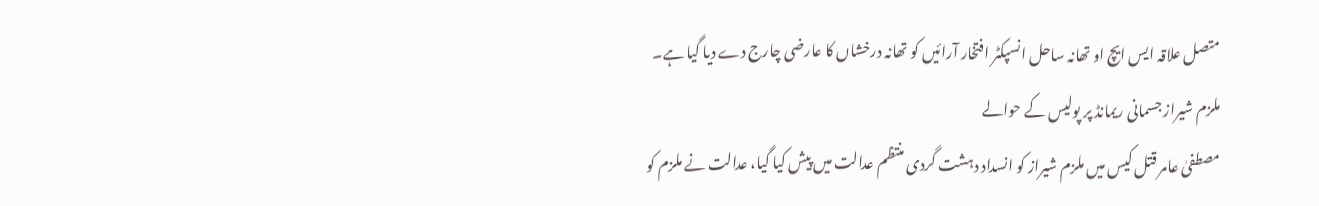متصل علاقہ ایس ایچ او تھانہ ساحل انسپکٹر افتخار آرائیں کو تھانہ درخشاں کا عارضی چارج دے دیا گیا ہے۔
ملزم شیراز جسمانی ریمانڈ پر پولیس کے حوالے
مصطفیٰ عامر قتل کیس میں ملزم شیراز کو انسداد دہشت گردی منتظم عدالت میں پیش کیا گیا، عدالت نے ملزم کو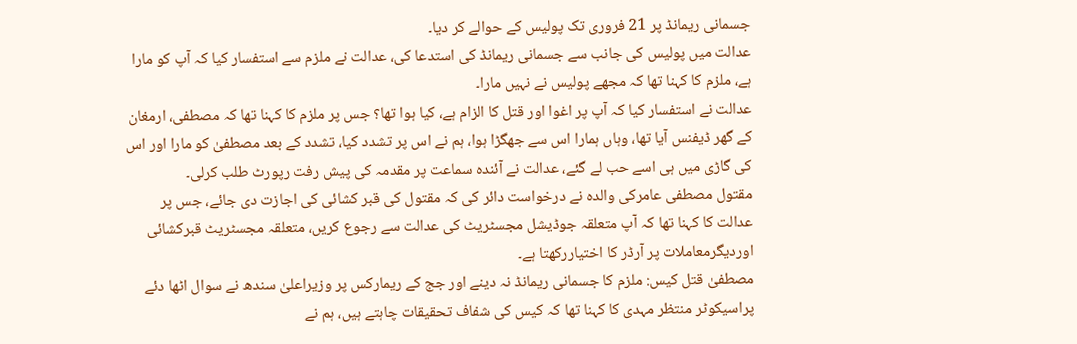جسمانی ریمانڈ پر 21 فروری تک پولیس کے حوالے کر دیا۔
عدالت میں پولیس کی جانب سے جسمانی ریمانڈ کی استدعا کی، عدالت نے ملزم سے استفسار کیا کہ آپ کو مارا ہے، ملزم کا کہنا تھا کہ مجھے پولیس نے نہیں مارا۔
عدالت نے استفسار کیا کہ آپ پر اغوا اور قتل کا الزام ہے، کیا ہوا تھا؟ جس پر ملزم کا کہنا تھا کہ مصطفی، ارمغان کے گھر ڈیفنس آیا تھا، وہاں ہمارا اس سے جھگڑا ہوا، ہم نے اس پر تشدد کیا، تشدد کے بعد مصطفیٰ کو مارا اور اس کی گاڑی میں ہی اسے حب لے گئے، عدالت نے آئندہ سماعت پر مقدمہ کی پیش رفت رپورٹ طلب کرلی۔
مقتول مصطفی عامرکی والدہ نے درخواست دائر کی کہ مقتول کی قبر کشائی کی اجازت دی جائے، جس پر عدالت کا کہنا تھا کہ آپ متعلقہ جوڈیشل مجسٹریٹ کی عدالت سے رجوع کریں، متعلقہ مجسٹریٹ قبرکشائی اوردیگرمعاملات پر آرڈر کا اختیاررکھتا ہے۔
مصطفیٰ قتل کیس: ملزم کا جسمانی ریمانڈ نہ دینے اور جج کے ریمارکس پر وزیراعلیٰ سندھ نے سوال اٹھا دئے
پراسیکوٹر منتظر مہدی کا کہنا تھا کہ کیس کی شفاف تحقیقات چاہتے ہیں، ہم نے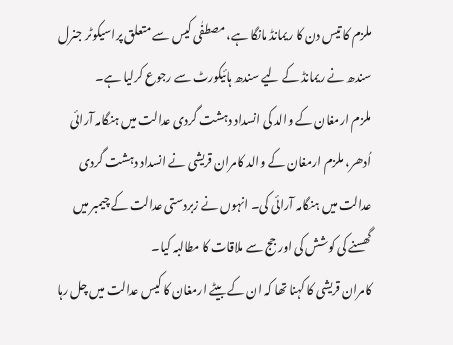ملزم کا تیس دن کا ریمانڈ مانگا ہے، مصطفٰی کیس سے متعلق پراسیکوٹر جنرل سندھ نے ریمانڈ کے لیے سندھ ہائیکورٹ سے رجوع کرلیا ہے۔
ملزم ارمغان کے والد کی انسداد دہشت گردی عدالت میں ہنگامہ آرائی
اُدھر، ملزم ارمغان کے والد کامران قریشی نے انسداد دہشت گردی عدالت میں ہنگامہ آرائی کی۔ انہوں نے زبردستی عدالت کے چیمبر میں گھسنے کی کوشش کی اور جج سے ملاقات کا مطالبہ کیا۔
کامران قریشی کا کہنا تھا کہ ان کے بیٹے ارمغان کا کیس عدالت میں چل رہا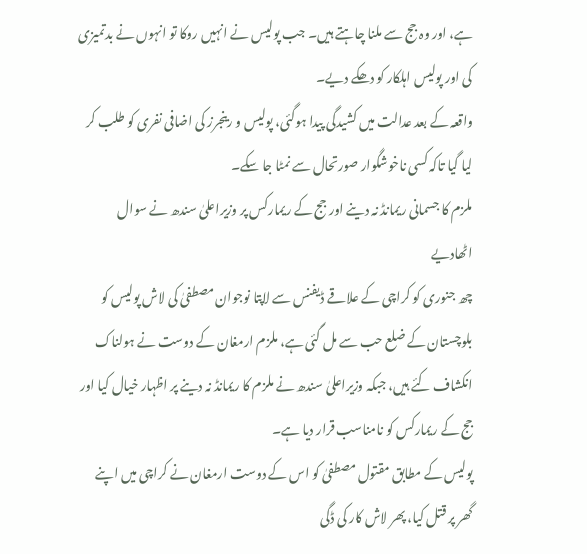ہے، اور وہ جج سے ملنا چاہتے ہیں۔ جب پولیس نے انہیں روکا تو انہوں نے بدتمیزی کی اور پولیس اہلکار کو دھکے دیے۔
واقعہ کے بعد عدالت میں کشیدگی پیدا ہوگئی، پولیس و رینجرز کی اضافی نفری کو طلب کر لیا گیا تاکہ کسی ناخوشگوار صورتحال سے نمٹا جا سکے۔
ملزم کا جسمانی ریمانڈ نہ دینے اور جج کے ریمارکس پر وزیراعلیٰ سندھ نے سوال اٹھادیے
چھ جنوری کو کراچی کے علاقے ڈیفنس سے لاپتا نوجوان مصطفیٰ کی لاش پولیس کو بلوچستان کے ضلع حب سے مل گئی ہے، ملزم ارمغان کے دوست نے ہولناک انکشاف کئے ہیں، جبکہ وزیراعلیٰ سندھ نے ملزم کا ریمانڈ نہ دینے پر اظہار خیال کیا اور جج کے ریمارکس کو نامناسب قرار دیا ہے۔
پولیس کے مطابق مقتول مصطفیٰ کو اس کے دوست ارمغان نے کراچی میں اپنے گھر پر قتل کیا، پھر لاش کار کی ڈگی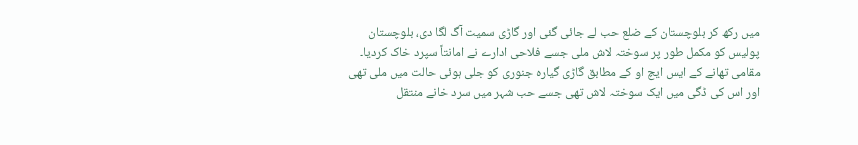میں رکھ کر بلوچستان کے ضلع حب لے جائی گئی اور گاڑی سمیت آگ لگا دی، بلوچستان پولیس کو مکمل طور پر سوختہ لاش ملی جسے فلاحی ادارے نے امانتاً سپرد خاک کردیا۔
مقامی تھانے کے ایس ایچ او کے مطابق گاڑی گیارہ جنوری کو جلی ہوئی حالت میں ملی تھی اور اس کی ڈگی میں ایک سوختہ لاش تھی جسے حب شہر میں سرد خانے منتقل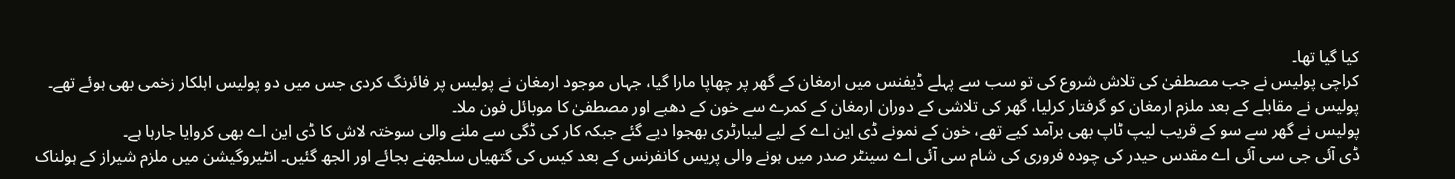کیا گیا تھا۔
کراچی پولیس نے جب مصطفیٰ کی تلاش شروع کی تو سب سے پہلے ڈیفنس میں ارمغان کے گھر پر چھاپا مارا گیا، جہاں موجود ارمغان نے پولیس پر فائرنگ کردی جس میں دو پولیس اہلکار زخمی بھی ہوئے تھے۔
پولیس نے مقابلے کے بعد ملزم ارمغان کو گرفتار کرلیا، گھر کی تلاشی کے دوران ارمغان کے کمرے سے خون کے دھبے اور مصطفیٰ کا موبائل فون ملا۔
پولیس نے گھر سے سو کے قریب لیپ ٹاپ بھی برآمد کیے تھے، خون کے نمونے ڈی این اے کے لیے لیبارٹری بھجوا دیے گئے جبکہ کار کی ڈگی سے ملنے والی سوختہ لاش کا ڈی این اے بھی کروایا جارہا ہے۔
ڈی آئی جی سی آئی اے مقدس حیدر کی چودہ فروری کی شام سی آئی اے سینٹر صدر میں ہونے والی پریس کانفرنس کے بعد کیس کی گتھیاں سلجھنے بجائے اور الجھ گئیں۔ انٹیروگیشن میں ملزم شیراز کے ہولناک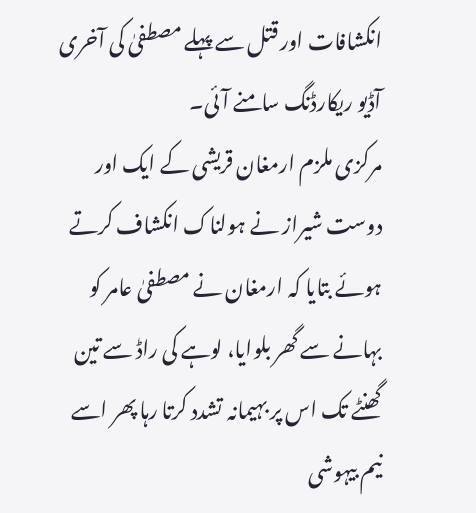انکشافات اور قتل سے پہلے مصطفیٰ کی آخری آڈیو ریکارڈنگ سامنے آئی۔
مرکزی ملزم ارمغان قریشی کے ایک اور دوست شیراز نے ہولناک انکشاف کرتے ہوئے بتایا کہ ارمغان نے مصطفیٰ عامر کو بہانے سے گھر بلوایا، لوہے کی راڈ سے تین گھنٹے تک اس پر بہیمانہ تشدد کرتا رہا پھر اسے نیم بیہوشی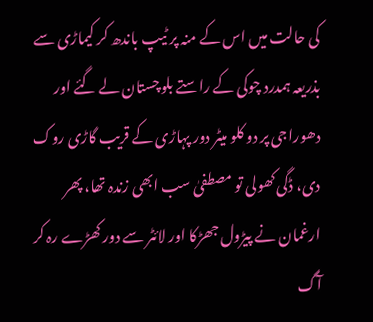کی حالت میں اس کے منہ پر ٹیپ باندھ کر کیماڑی سے بذریعہ ہمدرد چوکی کے راستے بلوچستان لے گئے اور دھوراجی پر دو کلو میٹر دور پہاڑی کے قریب گاڑی روک دی، ڈگی کھولی تو مصطفیٰ سب ابھی زندہ تھا، پھر ارغمان نے پیڑول جھڑکا اور لائٹر سے دور کھڑے رہ کر آگ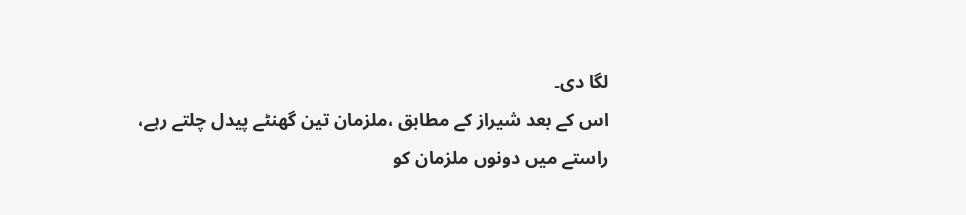لگا دی۔
اس کے بعد شیراز کے مطابق ،ملزمان تین گھنٹے پیدل چلتے رہے، راستے میں دونوں ملزمان کو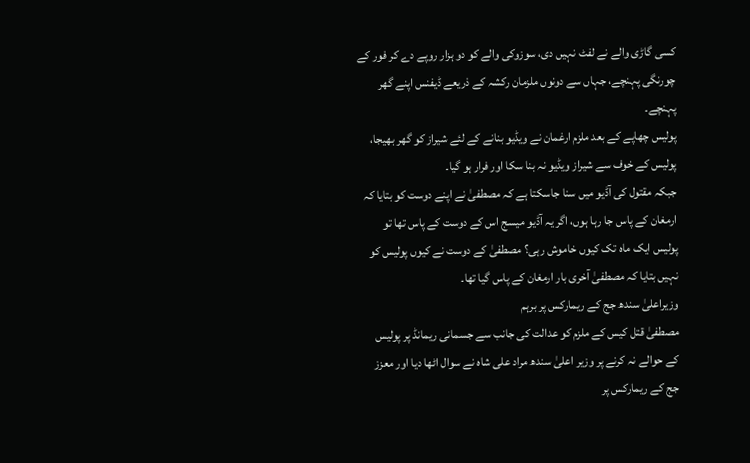کسی گاڑی والے نے لفٹ نہیں دی، سوزوکی والے کو دو ہزار روپے دے کر فور کے چورنگی پہنچے، جہاں سے دونوں ملزمان رکشہ کے ذریعے ڈیفنس اپنے گھر پہنچے۔
پولیس چھاپے کے بعد ملزم ارغمان نے ویڈیو بنانے کے لئے شیراز کو گھر بھیجا، پولیس کے خوف سے شیراز ویڈیو نہ بنا سکا اور فرار ہو گیا۔
جبکہ مقتول کی آڈیو میں سنا جاسکتا ہے کہ مصطفیٰ نے اپنے دوست کو بتایا کہ ارمغان کے پاس جا رہا ہوں، اگر یہ آڈیو میسج اس کے دوست کے پاس تھا تو پولیس ایک ماہ تک کیوں خاموش رہی؟ مصطفیٰ کے دوست نے کیوں پولیس کو نہیں بتایا کہ مصطفیٰ آخری بار ارمغان کے پاس گیا تھا۔
وزیراعلیٰ سندھ جج کے ریمارکس پر برہم
مصطفیٰ قتل کیس کے ملزم کو عدالت کی جانب سے جسمانی ریمانڈ پر پولیس کے حوالے نہ کرنے پر وزیر اعلیٰ سندھ مراد علی شاہ نے سوال اٹھا دیا اور معزز جج کے ریمارکس پر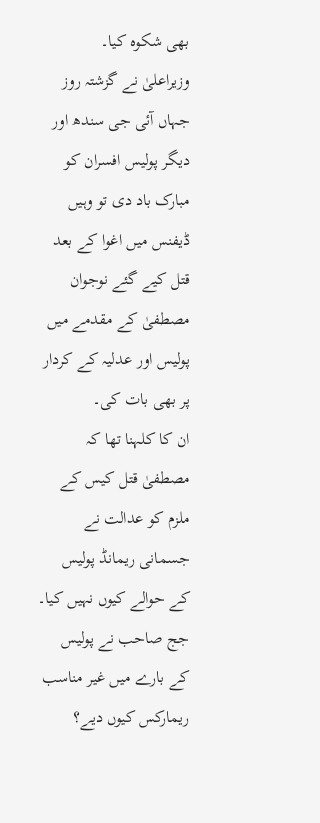بھی شکوہ کیا۔
وزیراعلیٰ نے گزشتہ روز جہاں آئی جی سندھ اور دیگر پولیس افسران کو مبارک باد دی تو وہیں ڈیفنس میں اغوا کے بعد قتل کیے گئے نوجوان مصطفیٰ کے مقدمے میں پولیس اور عدلیہ کے کردار پر بھی بات کی۔
ان کا کلہنا تھا کہ مصطفیٰ قتل کیس کے ملزم کو عدالت نے جسمانی ریمانڈ پولیس کے حوالے کیوں نہیں کیا۔ جج صاحب نے پولیس کے بارے میں غیر مناسب ریمارکس کیوں دیے؟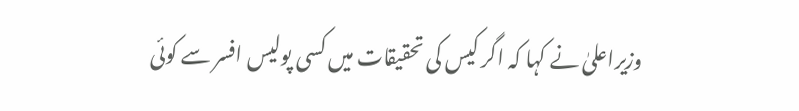وزیراعلیٰ نے کہا کہ اگر کیس کی تحقیقات میں کسی پولیس افسر سے کوئی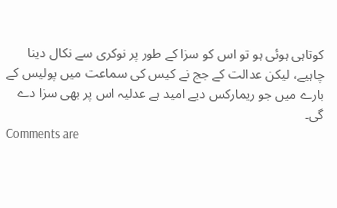کوتاہی ہوئی ہو تو اس کو سزا کے طور پر نوکری سے نکال دینا چاہیے، لیکن عدالت کے جج نے کیس کی سماعت میں پولیس کے بارے میں جو ریمارکس دیے امید ہے عدلیہ اس پر بھی سزا دے گی۔
Comments are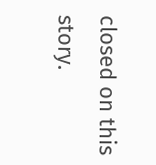closed on this story.